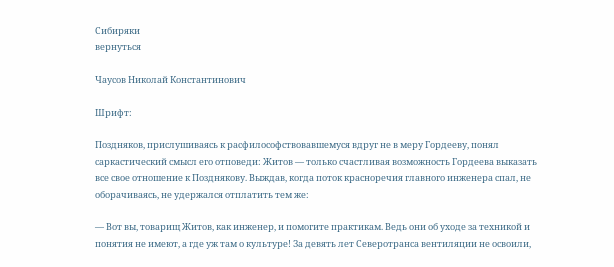Сибиряки
вернуться

Чаусов Николай Константинович

Шрифт:

Поздняков, прислушиваясь к расфилософствовавшемуся вдруг не в меру Гордееву, понял саркастический смысл его отповеди: Житов — только счастливая возможность Гордеева выказать все свое отношение к Позднякову. Выждав, когда поток красноречия главного инженера спал, не оборачиваясь, не удержался отплатить тем же:

— Вот вы, товарищ Житов, как инженер, и помогите практикам. Ведь они об уходе за техникой и понятия не имеют, а где уж там о культуре! За девять лет Северотранса вентиляции не освоили,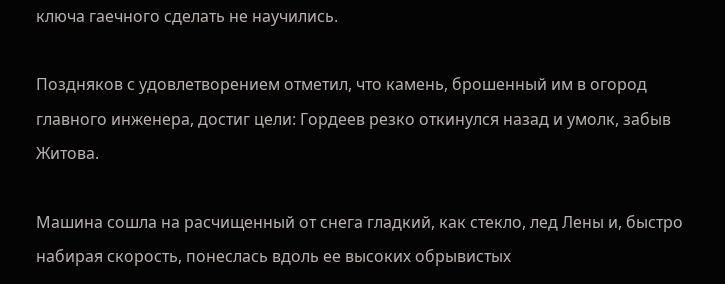ключа гаечного сделать не научились.

Поздняков с удовлетворением отметил, что камень, брошенный им в огород главного инженера, достиг цели: Гордеев резко откинулся назад и умолк, забыв Житова.

Машина сошла на расчищенный от снега гладкий, как стекло, лед Лены и, быстро набирая скорость, понеслась вдоль ее высоких обрывистых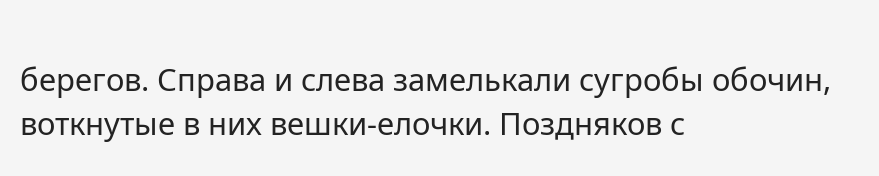берегов. Справа и слева замелькали сугробы обочин, воткнутые в них вешки-елочки. Поздняков с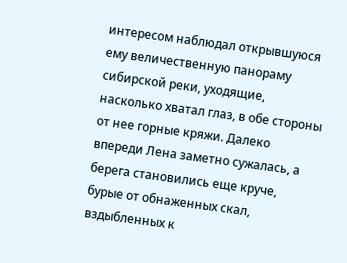интересом наблюдал открывшуюся ему величественную панораму сибирской реки, уходящие, насколько хватал глаз, в обе стороны от нее горные кряжи. Далеко впереди Лена заметно сужалась, а берега становились еще круче, бурые от обнаженных скал, вздыбленных к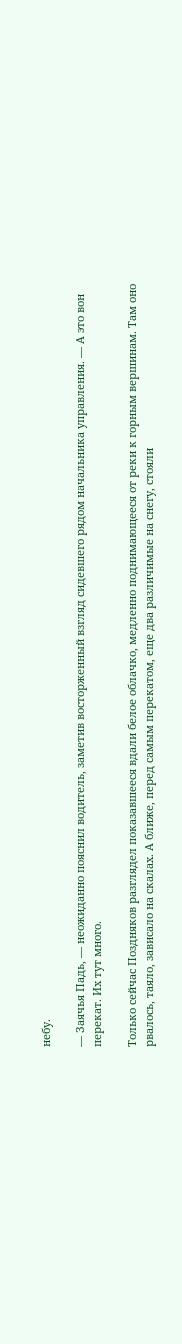небу.

— Заячья Падь, — неожиданно пояснил водитель, заметив восторженный взгляд сидевшего рядом начальника управления. — А это вон перекат. Их тут много.

Только сейчас Поздняков разглядел показавшееся вдали белое облачко, медленно поднимающееся от реки к горным вершинам. Там оно рвалось, таяло, зависало на скалах. А ближе, перед самым перекатом, еще два различимые на снегу, стояли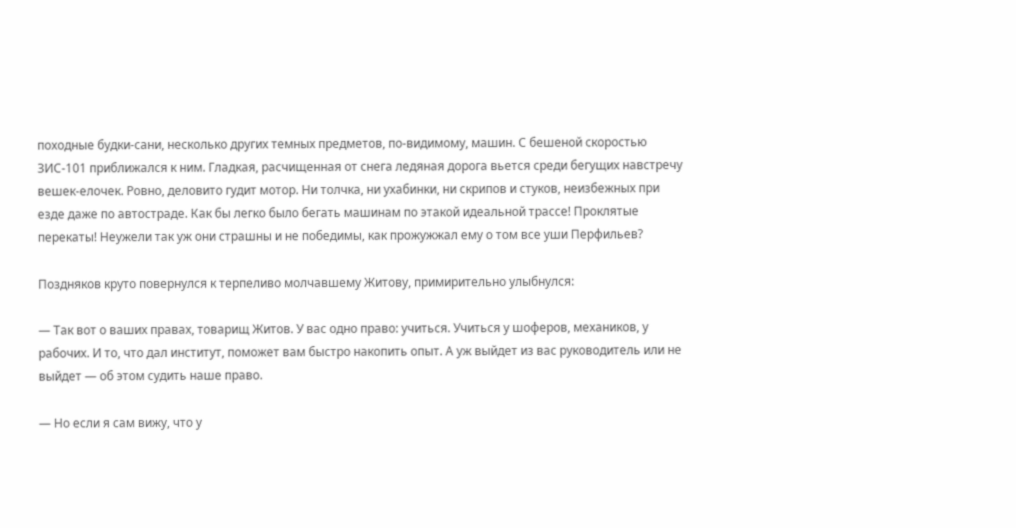походные будки-сани, несколько других темных предметов, по-видимому, машин. С бешеной скоростью ЗИС-101 приближался к ним. Гладкая, расчищенная от снега ледяная дорога вьется среди бегущих навстречу вешек-елочек. Ровно, деловито гудит мотор. Ни толчка, ни ухабинки, ни скрипов и стуков, неизбежных при езде даже по автостраде. Как бы легко было бегать машинам по этакой идеальной трассе! Проклятые перекаты! Неужели так уж они страшны и не победимы, как прожужжал ему о том все уши Перфильев?

Поздняков круто повернулся к терпеливо молчавшему Житову, примирительно улыбнулся:

— Так вот о ваших правах, товарищ Житов. У вас одно право: учиться. Учиться у шоферов, механиков, у рабочих. И то, что дал институт, поможет вам быстро накопить опыт. А уж выйдет из вас руководитель или не выйдет — об этом судить наше право.

— Но если я сам вижу, что у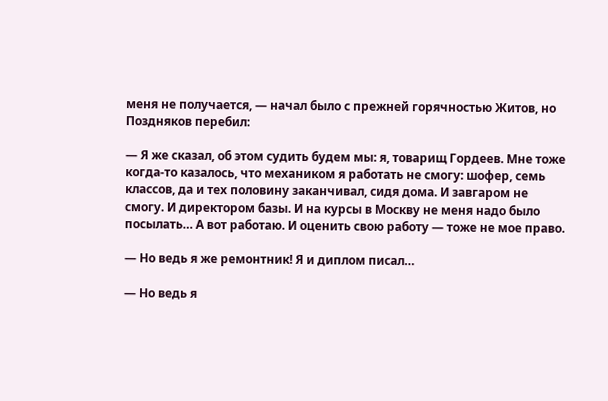меня не получается, — начал было с прежней горячностью Житов, но Поздняков перебил:

— Я же сказал, об этом судить будем мы: я, товарищ Гордеев. Мне тоже когда-то казалось, что механиком я работать не смогу: шофер, семь классов, да и тех половину заканчивал, сидя дома. И завгаром не смогу. И директором базы. И на курсы в Москву не меня надо было посылать… А вот работаю. И оценить свою работу — тоже не мое право.

— Но ведь я же ремонтник! Я и диплом писал…

— Но ведь я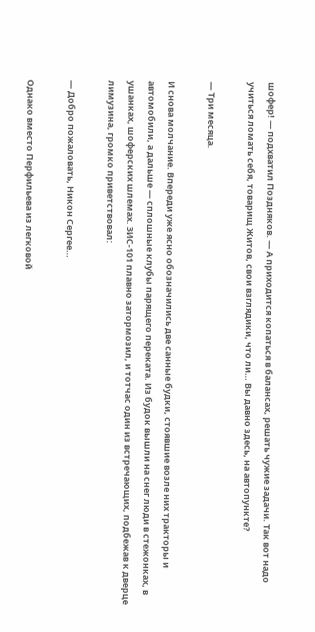шофер! — подхватил Поздняков. — А приходится копаться в балансах, решать чужие задачи. Так вот надо учиться ломать себя, товарищ Житов, свои взглядики, что ли… Вы давно здесь, на автопункте?

— Три месяца.

И снова молчание. Впереди уже ясно обозначились две санные будки, стоявшие возле них тракторы и автомобили, а дальше — сплошные клубы парящего переката. Из будок вышли на снег люди в стежонках, в ушанках, шоферских шлемах. ЗИС-101 плавно затормозил, и тотчас один из встречающих, подбежав к дверце лимузина, громко приветствовал:

— Добро пожаловать, Никон Сергее…

Однако вместо Перфильева из легковой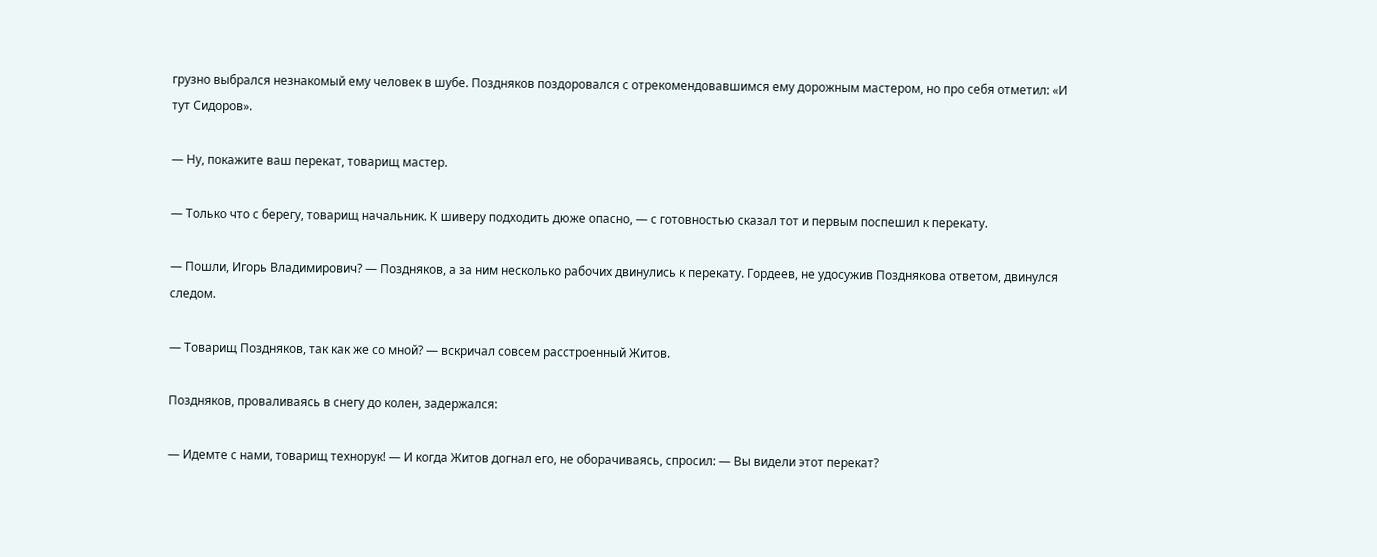грузно выбрался незнакомый ему человек в шубе. Поздняков поздоровался с отрекомендовавшимся ему дорожным мастером, но про себя отметил: «И тут Сидоров».

— Ну, покажите ваш перекат, товарищ мастер.

— Только что с берегу, товарищ начальник. К шиверу подходить дюже опасно, — с готовностью сказал тот и первым поспешил к перекату.

— Пошли, Игорь Владимирович? — Поздняков, а за ним несколько рабочих двинулись к перекату. Гордеев, не удосужив Позднякова ответом, двинулся следом.

— Товарищ Поздняков, так как же со мной? — вскричал совсем расстроенный Житов.

Поздняков, проваливаясь в снегу до колен, задержался:

— Идемте с нами, товарищ технорук! — И когда Житов догнал его, не оборачиваясь, спросил: — Вы видели этот перекат?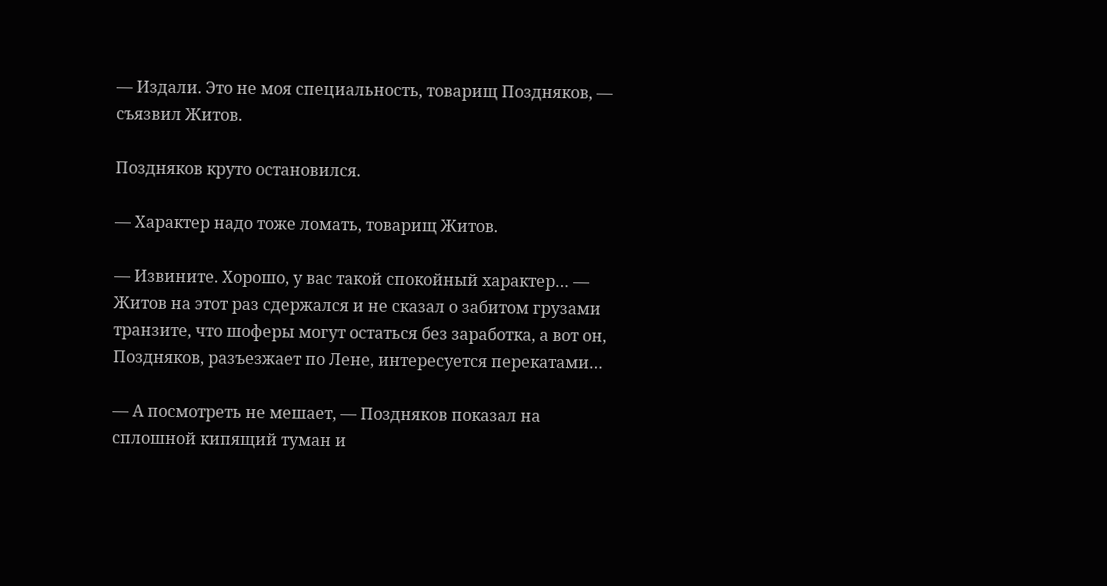— Издали. Это не моя специальность, товарищ Поздняков, — съязвил Житов.

Поздняков круто остановился.

— Характер надо тоже ломать, товарищ Житов.

— Извините. Хорошо, у вас такой спокойный характер… — Житов на этот раз сдержался и не сказал о забитом грузами транзите, что шоферы могут остаться без заработка, а вот он, Поздняков, разъезжает по Лене, интересуется перекатами…

— А посмотреть не мешает, — Поздняков показал на сплошной кипящий туман и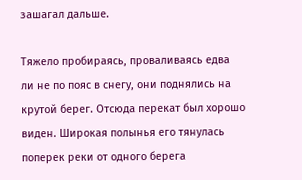зашагал дальше.

Тяжело пробираясь, проваливаясь едва ли не по пояс в снегу, они поднялись на крутой берег. Отсюда перекат был хорошо виден. Широкая полынья его тянулась поперек реки от одного берега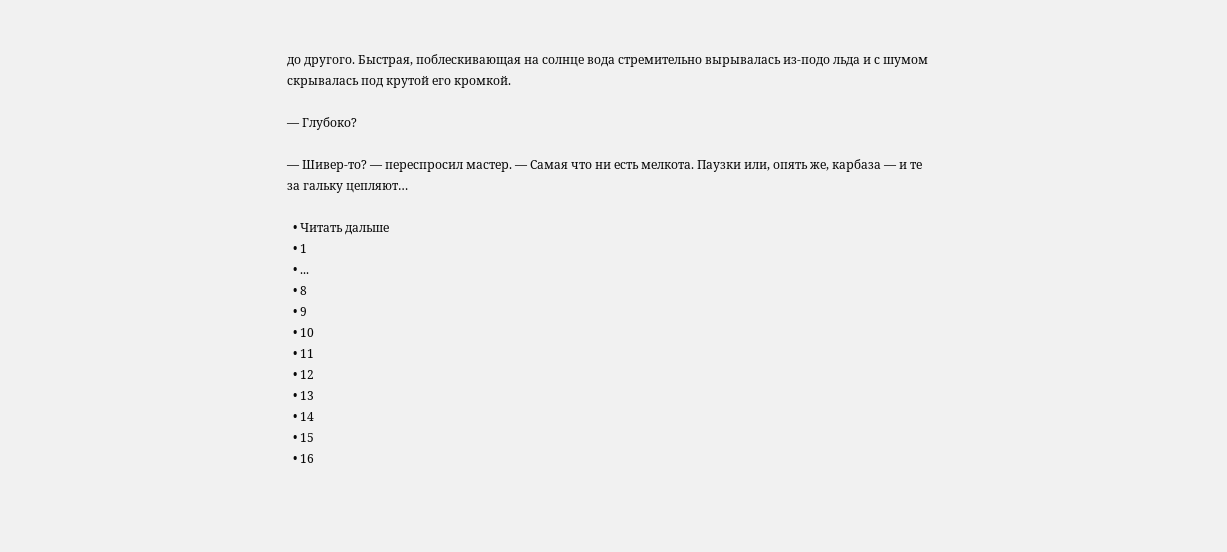до другого. Быстрая, поблескивающая на солнце вода стремительно вырывалась из-подо льда и с шумом скрывалась под крутой его кромкой.

— Глубоко?

— Шивер-то? — переспросил мастер. — Самая что ни есть мелкота. Паузки или, опять же, карбаза — и те за гальку цепляют…

  • Читать дальше
  • 1
  • ...
  • 8
  • 9
  • 10
  • 11
  • 12
  • 13
  • 14
  • 15
  • 16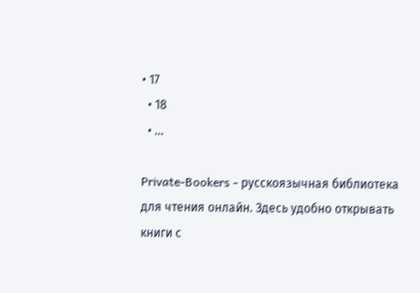• 17
  • 18
  • ...

Private-Bookers - русскоязычная библиотека для чтения онлайн. Здесь удобно открывать книги с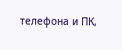телефона и ПК,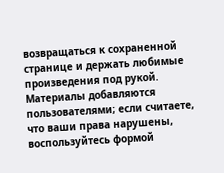возвращаться к сохраненной странице и держать любимые произведения под рукой. Материалы добавляются пользователями; если считаете, что ваши права нарушены, воспользуйтесь формой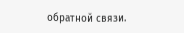обратной связи.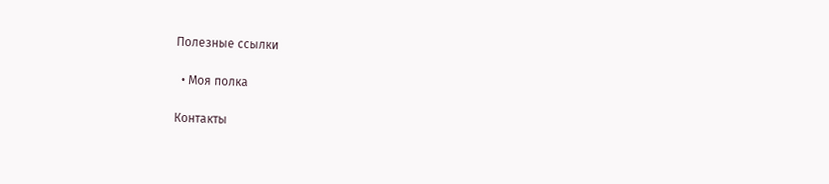Полезные ссылки

  • Моя полка

Контакты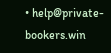• help@private-bookers.win